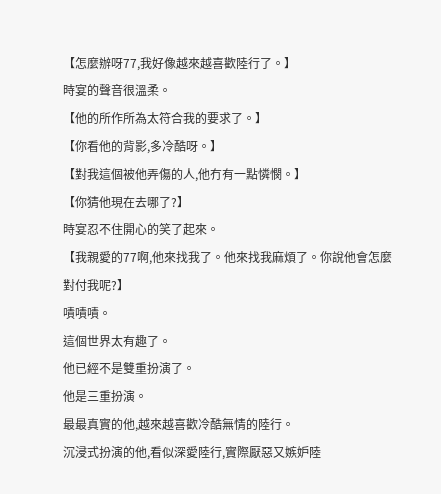【怎麼辦呀77,我好像越來越喜歡陸行了。】
時宴的聲音很溫柔。
【他的所作所為太符合我的要求了。】
【你看他的背影,多冷酷呀。】
【對我這個被他弄傷的人,他冇有一點憐憫。】
【你猜他現在去哪了?】
時宴忍不住開心的笑了起來。
【我親愛的77啊,他來找我了。他來找我麻煩了。你說他會怎麼對付我呢?】
嘖嘖嘖。
這個世界太有趣了。
他已經不是雙重扮演了。
他是三重扮演。
最最真實的他,越來越喜歡冷酷無情的陸行。
沉浸式扮演的他,看似深愛陸行,實際厭惡又嫉妒陸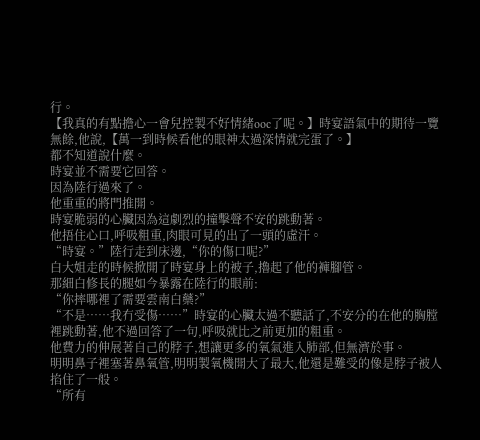行。
【我真的有點擔心一會兒控製不好情緒ooc了呢。】時宴語氣中的期待一覽無餘,他說,【萬一到時候看他的眼神太過深情就完蛋了。】
都不知道說什麼。
時宴並不需要它回答。
因為陸行過來了。
他重重的將門推開。
時宴脆弱的心臟因為這劇烈的撞擊聲不安的跳動著。
他捂住心口,呼吸粗重,肉眼可見的出了一頭的虛汗。
“時宴。”陸行走到床邊,“你的傷口呢?”
白大姐走的時候掀開了時宴身上的被子,擼起了他的褲腳管。
那細白修長的腿如今暴露在陸行的眼前:
“你摔哪裡了需要雲南白藥?”
“不是……我冇受傷……”時宴的心臟太過不聽話了,不安分的在他的胸膛裡跳動著,他不過回答了一句,呼吸就比之前更加的粗重。
他費力的伸展著自己的脖子,想讓更多的氧氣進入肺部,但無濟於事。
明明鼻子裡塞著鼻氧管,明明製氧機開大了最大,他還是難受的像是脖子被人掐住了一般。
“所有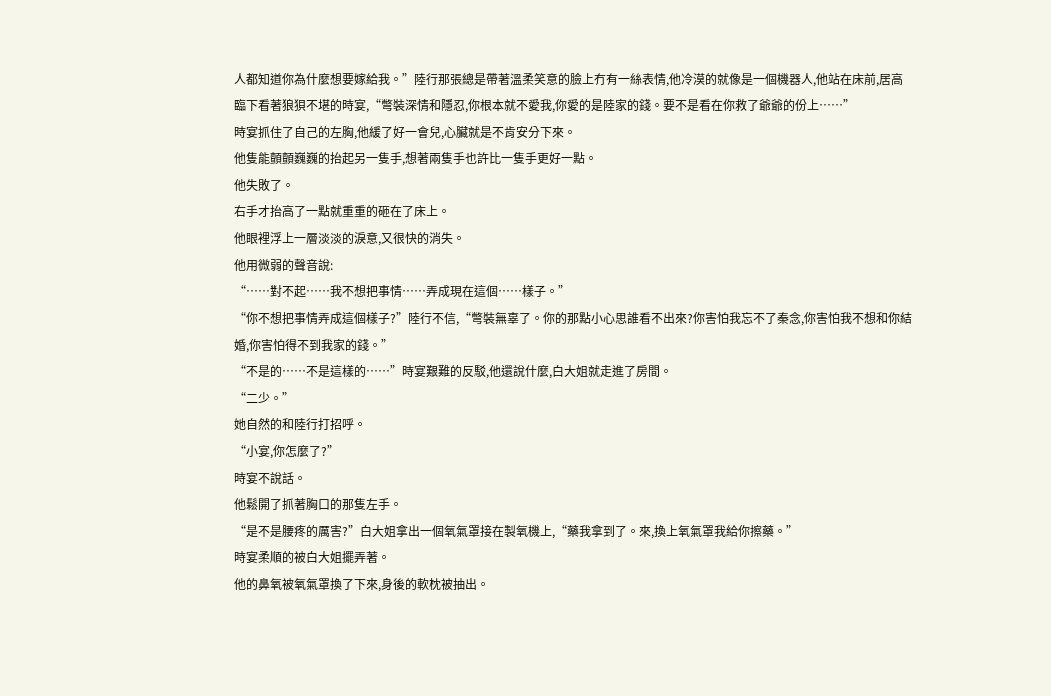人都知道你為什麼想要嫁給我。”陸行那張總是帶著溫柔笑意的臉上冇有一絲表情,他冷漠的就像是一個機器人,他站在床前,居高臨下看著狼狽不堪的時宴,“彆裝深情和隱忍,你根本就不愛我,你愛的是陸家的錢。要不是看在你救了爺爺的份上……”
時宴抓住了自己的左胸,他緩了好一會兒,心臟就是不肯安分下來。
他隻能顫顫巍巍的抬起另一隻手,想著兩隻手也許比一隻手更好一點。
他失敗了。
右手才抬高了一點就重重的砸在了床上。
他眼裡浮上一層淡淡的淚意,又很快的消失。
他用微弱的聲音說:
“……對不起……我不想把事情……弄成現在這個……樣子。”
“你不想把事情弄成這個樣子?”陸行不信,“彆裝無辜了。你的那點小心思誰看不出來?你害怕我忘不了秦念,你害怕我不想和你結婚,你害怕得不到我家的錢。”
“不是的……不是這樣的……”時宴艱難的反駁,他還說什麼,白大姐就走進了房間。
“二少。”
她自然的和陸行打招呼。
“小宴,你怎麼了?”
時宴不說話。
他鬆開了抓著胸口的那隻左手。
“是不是腰疼的厲害?”白大姐拿出一個氧氣罩接在製氧機上,“藥我拿到了。來,換上氧氣罩我給你擦藥。”
時宴柔順的被白大姐擺弄著。
他的鼻氧被氧氣罩換了下來,身後的軟枕被抽出。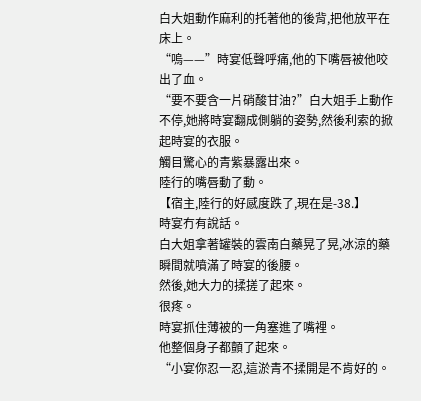白大姐動作麻利的托著他的後背,把他放平在床上。
“嗚——”時宴低聲呼痛,他的下嘴唇被他咬出了血。
“要不要含一片硝酸甘油?”白大姐手上動作不停,她將時宴翻成側躺的姿勢,然後利索的掀起時宴的衣服。
觸目驚心的青紫暴露出來。
陸行的嘴唇動了動。
【宿主,陸行的好感度跌了,現在是-38.】
時宴冇有說話。
白大姐拿著罐裝的雲南白藥晃了晃,冰涼的藥瞬間就噴滿了時宴的後腰。
然後,她大力的揉搓了起來。
很疼。
時宴抓住薄被的一角塞進了嘴裡。
他整個身子都顫了起來。
“小宴你忍一忍,這淤青不揉開是不肯好的。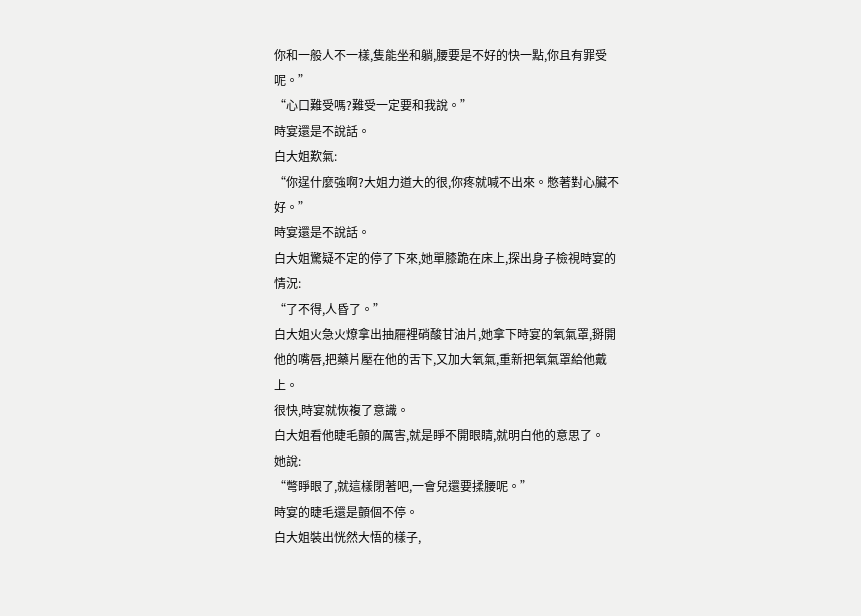你和一般人不一樣,隻能坐和躺,腰要是不好的快一點,你且有罪受呢。”
“心口難受嗎?難受一定要和我說。”
時宴還是不說話。
白大姐歎氣:
“你逞什麼強啊?大姐力道大的很,你疼就喊不出來。憋著對心臟不好。”
時宴還是不說話。
白大姐驚疑不定的停了下來,她單膝跪在床上,探出身子檢視時宴的情況:
“了不得,人昏了。”
白大姐火急火燎拿出抽屜裡硝酸甘油片,她拿下時宴的氧氣罩,掰開他的嘴唇,把藥片壓在他的舌下,又加大氧氣,重新把氧氣罩給他戴上。
很快,時宴就恢複了意識。
白大姐看他睫毛顫的厲害,就是睜不開眼睛,就明白他的意思了。
她說:
“彆睜眼了,就這樣閉著吧,一會兒還要揉腰呢。”
時宴的睫毛還是顫個不停。
白大姐裝出恍然大悟的樣子,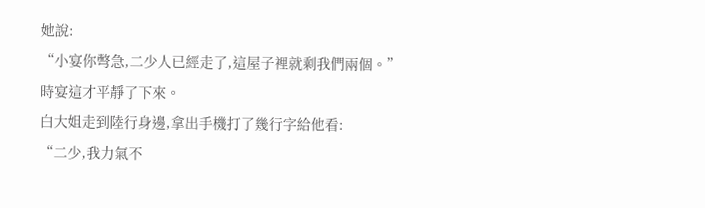她說:
“小宴你彆急,二少人已經走了,這屋子裡就剩我們兩個。”
時宴這才平靜了下來。
白大姐走到陸行身邊,拿出手機打了幾行字給他看:
“二少,我力氣不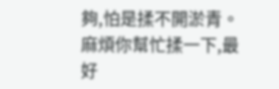夠,怕是揉不開淤青。麻煩你幫忙揉一下,最好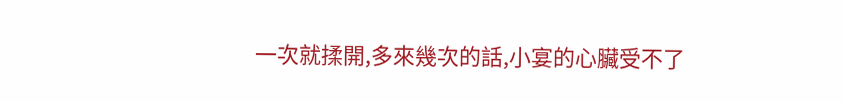一次就揉開,多來幾次的話,小宴的心臟受不了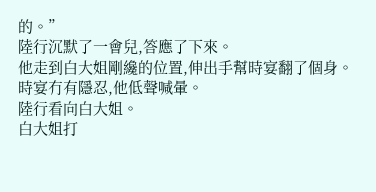的。”
陸行沉默了一會兒,答應了下來。
他走到白大姐剛纔的位置,伸出手幫時宴翻了個身。
時宴冇有隱忍,他低聲喊暈。
陸行看向白大姐。
白大姐打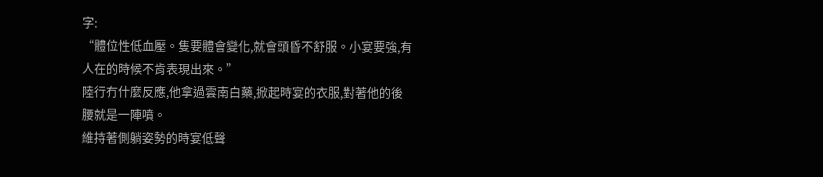字:
“體位性低血壓。隻要體會變化,就會頭昏不舒服。小宴要強,有人在的時候不肯表現出來。”
陸行冇什麼反應,他拿過雲南白藥,掀起時宴的衣服,對著他的後腰就是一陣噴。
維持著側躺姿勢的時宴低聲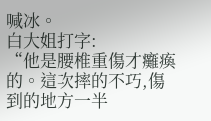喊冰。
白大姐打字:
“他是腰椎重傷才癱瘓的。這次摔的不巧,傷到的地方一半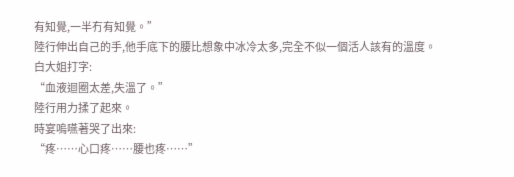有知覺,一半冇有知覺。”
陸行伸出自己的手,他手底下的腰比想象中冰冷太多,完全不似一個活人該有的溫度。
白大姐打字:
“血液迴圈太差,失溫了。”
陸行用力揉了起來。
時宴嗚嚥著哭了出來:
“疼……心口疼……腰也疼……”